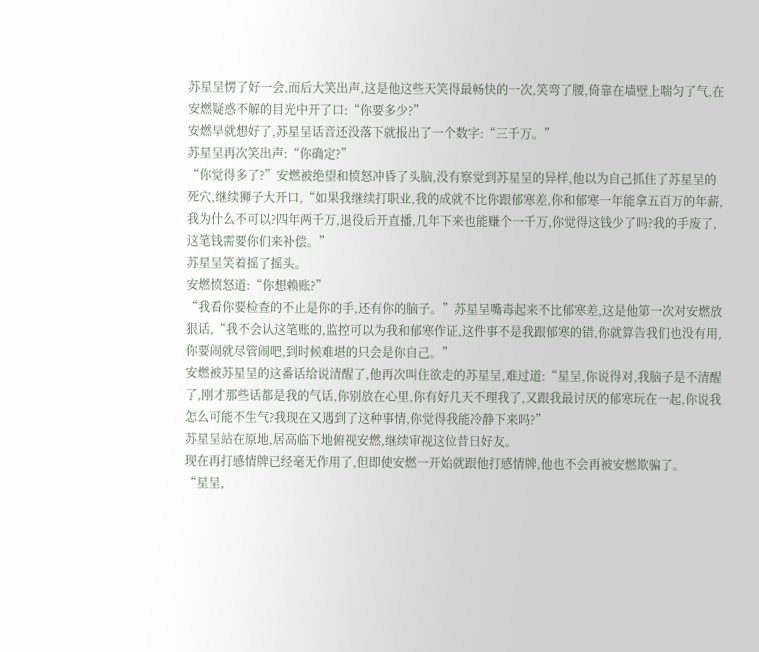苏星呈愣了好一会,而后大笑出声,这是他这些天笑得最畅快的一次,笑弯了腰,倚靠在墙壁上喘匀了气,在安燃疑惑不解的目光中开了口:“你要多少?”
安燃早就想好了,苏星呈话音还没落下就报出了一个数字:“三千万。”
苏星呈再次笑出声:“你确定?”
“你觉得多了?”安燃被绝望和愤怒冲昏了头脑,没有察觉到苏星呈的异样,他以为自己抓住了苏星呈的死穴,继续狮子大开口,“如果我继续打职业,我的成就不比你跟郁寒差,你和郁寒一年能拿五百万的年薪,我为什么不可以?四年两千万,退役后开直播,几年下来也能赚个一千万,你觉得这钱少了吗?我的手废了,这笔钱需要你们来补偿。”
苏星呈笑着摇了摇头。
安燃愤怒道:“你想赖账?”
“我看你要检查的不止是你的手,还有你的脑子。”苏星呈嘴毒起来不比郁寒差,这是他第一次对安燃放狠话,“我不会认这笔账的,监控可以为我和郁寒作证,这件事不是我跟郁寒的错,你就算告我们也没有用,你要闹就尽管闹吧,到时候难堪的只会是你自己。”
安燃被苏星呈的这番话给说清醒了,他再次叫住欲走的苏星呈,难过道:“星呈,你说得对,我脑子是不清醒了,刚才那些话都是我的气话,你别放在心里,你有好几天不理我了,又跟我最讨厌的郁寒玩在一起,你说我怎么可能不生气?我现在又遇到了这种事情,你觉得我能冷静下来吗?”
苏星呈站在原地,居高临下地俯视安燃,继续审视这位昔日好友。
现在再打感情牌已经毫无作用了,但即使安燃一开始就跟他打感情牌,他也不会再被安燃欺骗了。
“星呈,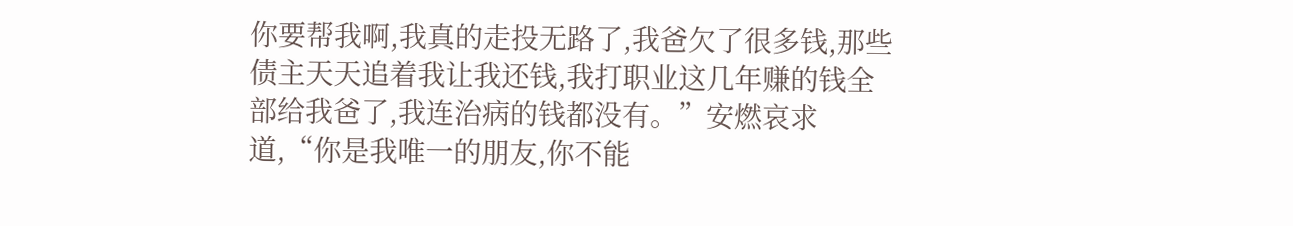你要帮我啊,我真的走投无路了,我爸欠了很多钱,那些债主天天追着我让我还钱,我打职业这几年赚的钱全部给我爸了,我连治病的钱都没有。”安燃哀求道,“你是我唯一的朋友,你不能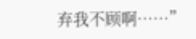弃我不顾啊……”